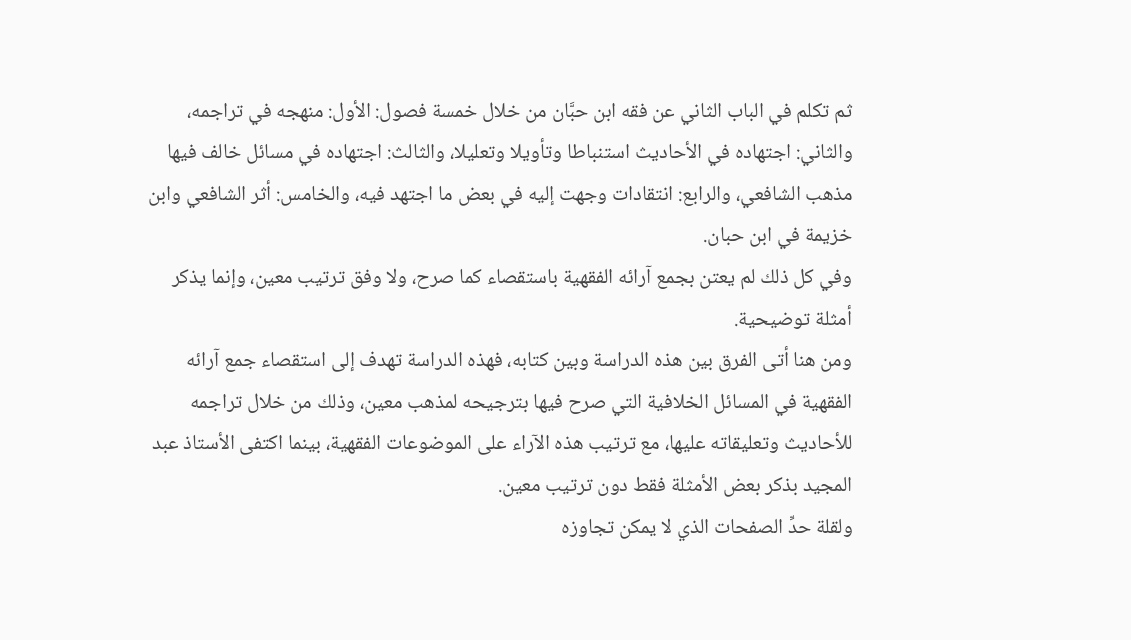ثم تكلم في الباب الثاني عن فقه ابن حبَّان من خلال خمسة فصول: الأول: منهجه في تراجمه، والثاني: اجتهاده في الأحاديث استنباطا وتأويلا وتعليلا، والثالث: اجتهاده في مسائل خالف فيها مذهب الشافعي، والرابع: انتقادات وجهت إليه في بعض ما اجتهد فيه، والخامس: أثر الشافعي وابن خزيمة في ابن حبان.
وفي كل ذلك لم يعتن بجمع آرائه الفقهية باستقصاء كما صرح، ولا وفق ترتيب معين، وإنما يذكر أمثلة توضيحية.
ومن هنا أتى الفرق بين هذه الدراسة وبين كتابه، فهذه الدراسة تهدف إلى استقصاء جمع آرائه الفقهية في المسائل الخلافية التي صرح فيها بترجيحه لمذهب معين، وذلك من خلال تراجمه للأحاديث وتعليقاته عليها، مع ترتيب هذه الآراء على الموضوعات الفقهية، بينما اكتفى الأستاذ عبد المجيد بذكر بعض الأمثلة فقط دون ترتيب معين.
ولقلة حدِّ الصفحات الذي لا يمكن تجاوزه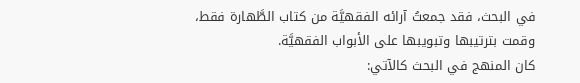في البحث، فقد جمعتُ آرائه الفقهيَّة من كتاب الطَّهارة فقط، وقمت بترتيبها وتبويبها على الأبواب الفقهيَّة.
كان المنهج في البحث كالآتي: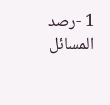1 -رصد المسائل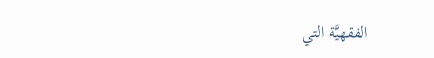الفقهيَّة التي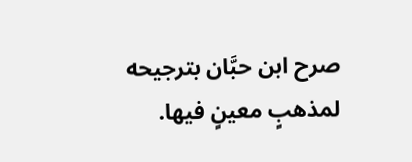صرح ابن حبَّان بترجيحه لمذهبٍ معينٍ فيها.